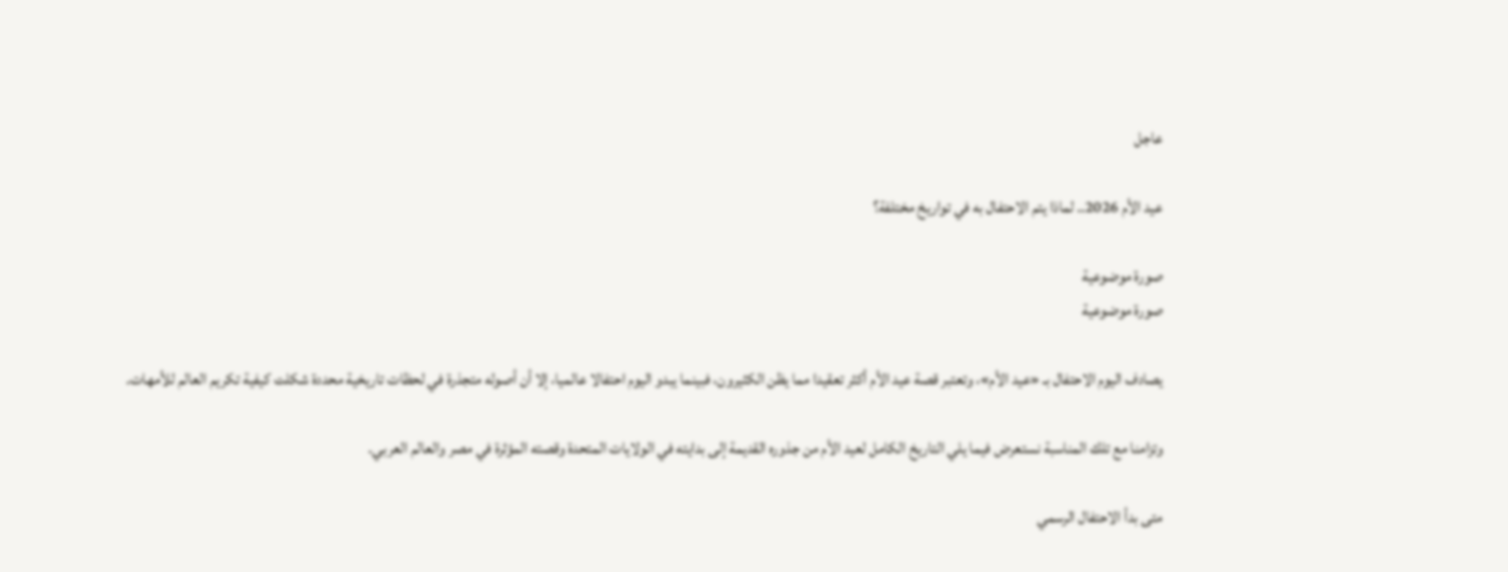عاجل

عيد الأم 2026.. لماذا يتم الاحتفال به في تواريخ مختلفة؟

صورة موضوعية
صورة موضوعية

يصادف اليوم الاحتفال بـ «عيد الأم»، وتعتبر قصة عيد الأم أكثر تعقيدا مما يظن الكثيرون، فبينما يبدو اليوم احتفالا عالميا، إلا أن أصوله متجذرة في لحظات تاريخية محددة شكلت كيفية تكريم العالم للأمهات.

وتزامنا مع تلك المناسبة نستعرض فيما يلي التاريخ الكامل لعيد الأم من جذوره القديمة إلى بدايته في الولايات المتحدة وقصته المؤثرة في مصر والعالم العربي.

متى بدأ الاحتفال الرسمي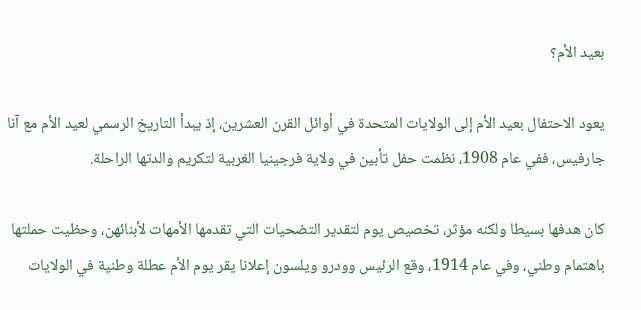بعيد الأم؟

يعود الاحتفال بعيد الأم إلى الولايات المتحدة في أوائل القرن العشرين، إذ يبدأ التاريخ الرسمي لعيد الأم مع آنا جارفيس، ففي عام 1908، نظمت حفل تأبين في ولاية فرجينيا الغربية لتكريم والدتها الراحلة.

كان هدفها بسيطا ولكنه مؤثر، تخصيص يوم لتقدير التضحيات التي تقدمها الأمهات لأبنائهن، وحظيت حملتها باهتمام وطني، وفي عام 1914، وقع الرئيس وودرو ويلسون إعلانا يقر يوم الأم عطلة وطنية في الولايات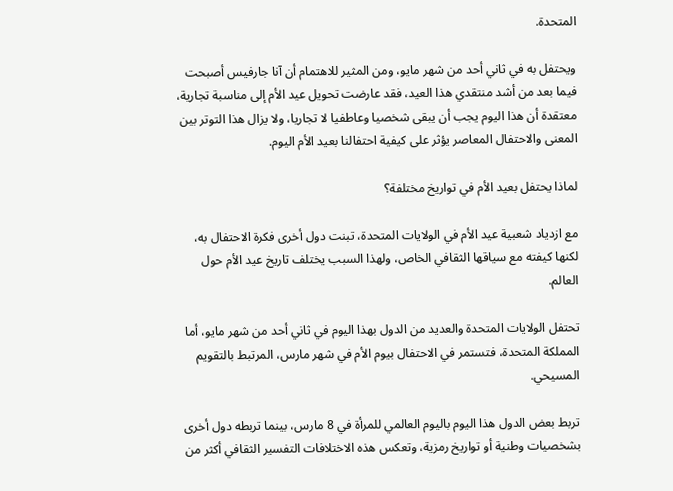المتحدة.

ويحتفل به في ثاني أحد من شهر مايو، ومن المثير للاهتمام أن آنا جارفيس أصبحت فيما بعد من أشد منتقدي هذا العيد، فقد عارضت تحويل عيد الأم إلى مناسبة تجارية، معتقدة أن هذا اليوم يجب أن يبقى شخصيا وعاطفيا لا تجاريا، ولا يزال هذا التوتر بين المعنى والاحتفال المعاصر يؤثر على كيفية احتفالنا بعيد الأم اليوم.

لماذا يحتفل بعيد الأم في تواريخ مختلفة؟

مع ازدياد شعبية عيد الأم في الولايات المتحدة، تبنت دول أخرى فكرة الاحتفال به، لكنها كيفته مع سياقها الثقافي الخاص، ولهذا السبب يختلف تاريخ عيد الأم حول العالم.

تحتفل الولايات المتحدة والعديد من الدول بهذا اليوم في ثاني أحد من شهر مايو، أما المملكة المتحدة، فتستمر في الاحتفال بيوم الأم في شهر مارس، المرتبط بالتقويم المسيحي.

تربط بعض الدول هذا اليوم باليوم العالمي للمرأة في 8 مارس، بينما تربطه دول أخرى بشخصيات وطنية أو تواريخ رمزية، وتعكس هذه الاختلافات التفسير الثقافي أكثر من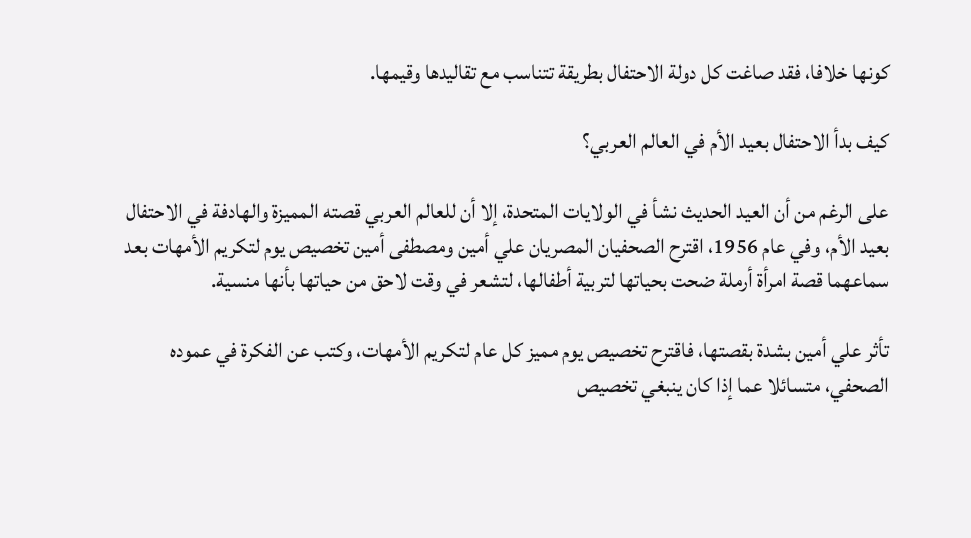كونها خلافا، فقد صاغت كل دولة الاحتفال بطريقة تتناسب مع تقاليدها وقيمها.

كيف بدأ الاحتفال بعيد الأم في العالم العربي؟

على الرغم من أن العيد الحديث نشأ في الولايات المتحدة، إلا أن للعالم العربي قصته المميزة والهادفة في الاحتفال بعيد الأم، وفي عام 1956، اقترح الصحفيان المصريان علي أمين ومصطفى أمين تخصيص يوم لتكريم الأمهات بعد سماعهما قصة امرأة أرملة ضحت بحياتها لتربية أطفالها، لتشعر في وقت لاحق من حياتها بأنها منسية.

تأثر علي أمين بشدة بقصتها، فاقترح تخصيص يوم مميز كل عام لتكريم الأمهات، وكتب عن الفكرة في عموده الصحفي، متسائلا عما إذا كان ينبغي تخصيص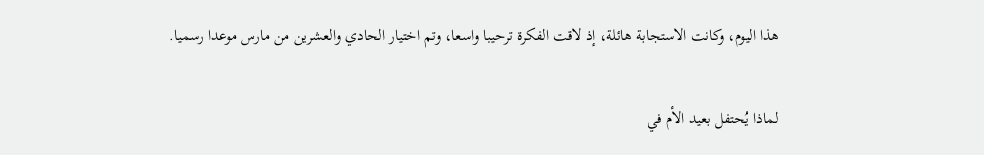هذا اليوم، وكانت الاستجابة هائلة، إذ لاقت الفكرة ترحيبا واسعا، وتم اختيار الحادي والعشرين من مارس موعدا رسميا.

لماذا يُحتفل بعيد الأم في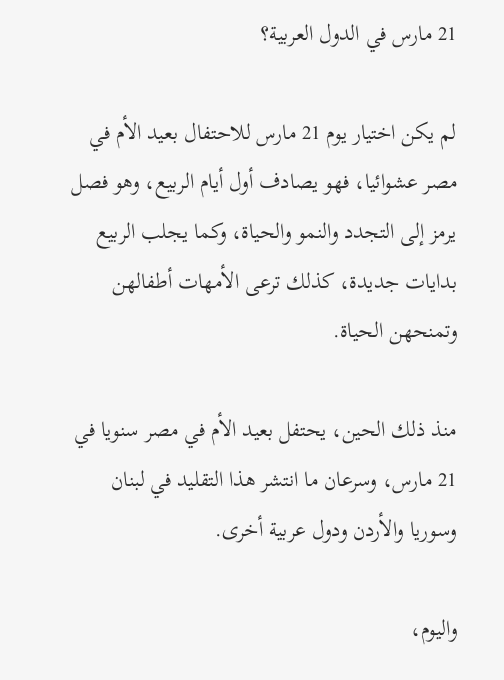21 مارس في الدول العربية؟

لم يكن اختيار يوم 21 مارس للاحتفال بعيد الأم في مصر عشوائيا، فهو يصادف أول أيام الربيع، وهو فصل يرمز إلى التجدد والنمو والحياة، وكما يجلب الربيع بدايات جديدة، كذلك ترعى الأمهات أطفالهن وتمنحهن الحياة.

منذ ذلك الحين، يحتفل بعيد الأم في مصر سنويا في 21 مارس، وسرعان ما انتشر هذا التقليد في لبنان وسوريا والأردن ودول عربية أخرى.

واليوم،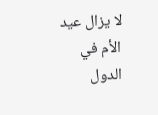لا يزال عيد الأم في الدول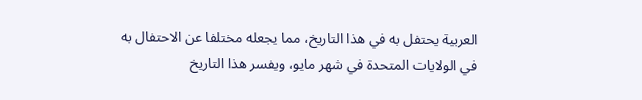العربية يحتفل به في هذا التاريخ، مما يجعله مختلفا عن الاحتفال به في الولايات المتحدة في شهر مايو، ويفسر هذا التاريخ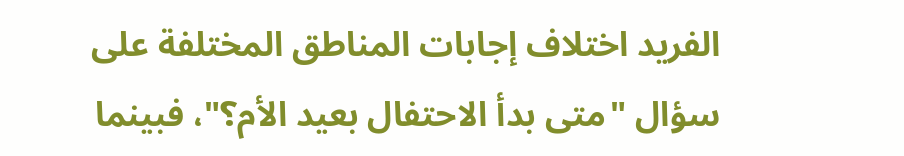الفريد اختلاف إجابات المناطق المختلفة على سؤال "متى بدأ الاحتفال بعيد الأم؟"، فبينما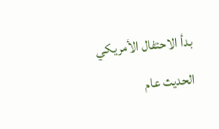بدأ الاحتفال الأمريكي الحديث عام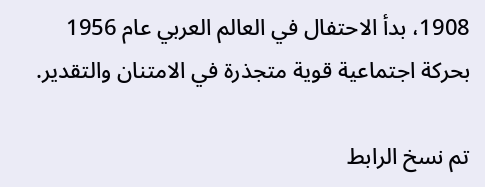1908، بدأ الاحتفال في العالم العربي عام 1956 بحركة اجتماعية قوية متجذرة في الامتنان والتقدير.

تم نسخ الرابط